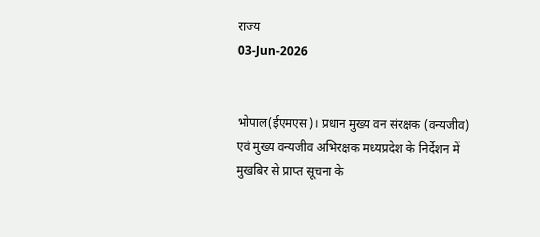राज्य
03-Jun-2026


भोपाल(ईएमएस)। प्रधान मुख्य वन संरक्षक (वन्यजीव) एवं मुख्य वन्यजीव अभिरक्षक मध्यप्रदेश के निर्देशन में मुखबिर से प्राप्त सूचना के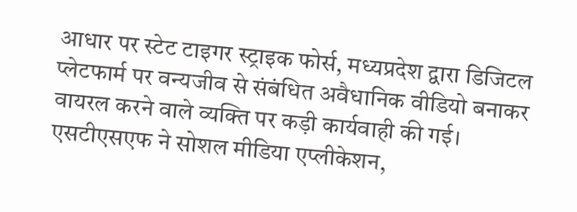आधार पर स्टेट टाइगर स्ट्राइक फोर्स, मध्यप्रदेश द्वारा डिजिटल प्लेटफार्म पर वन्यजीव से संबंधित अवैधानिक वीडियो बनाकर वायरल करने वाले व्यक्ति पर कड़ी कार्यवाही की गई। एसटीएसएफ ने सोशल मीडिया एप्लीकेशन,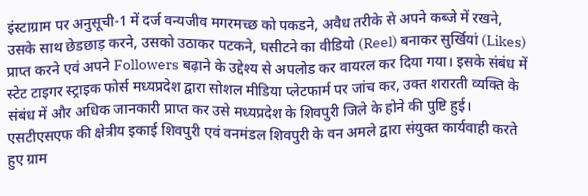इंस्टाग्राम पर अनुसूची-1 में दर्ज वन्यजीव मगरमच्छ को पकडने, अवैध तरीके से अपने कब्जे में रखने, उसके साथ छेडछाड़ करने, उसको उठाकर पटकने, घसीटने का वीडियो (Reel) बनाकर सुर्खियां (Likes) प्राप्त करने एवं अपने Followers बढ़ाने के उद्देश्य से अपलोड कर वायरल कर दिया गया। इसके संबंध में स्टेट टाइगर स्ट्राइक फोर्स मध्यप्रदेश द्वारा सोशल मीडिया प्लेटफार्म पर जांच कर, उक्त शरारती व्यक्ति के संबंध में और अधिक जानकारी प्राप्त कर उसे मध्यप्रदेश के शिवपुरी जिले के होने की पुष्टि हुई। एसटीएसएफ की क्षेत्रीय इकाई शिवपुरी एवं वनमंडल शिवपुरी के वन अमले द्वारा संयुक्त कार्यवाही करते हुए ग्राम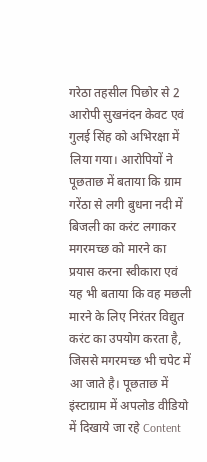गरेठा तहसील पिछोर से 2 आरोपी सुखनंदन केवट एवं गुलई सिंह को अभिरक्षा में लिया गया। आरोपियों ने पूछताछ में बताया कि ग्राम गरेंठा से लगी बुधना नदी में बिजली का करंट लगाकर मगरमच्छ को मारने का प्रयास करना स्वीकारा एवं यह भी बताया कि वह मछली मारने के लिए निरंतर विद्युत करंट का उपयोग करता है, जिससे मगरमच्छ भी चपेट में आ जाते है। पूछताछ में इंस्टाग्राम में अपलोड वीडियो में दिखाये जा रहे Content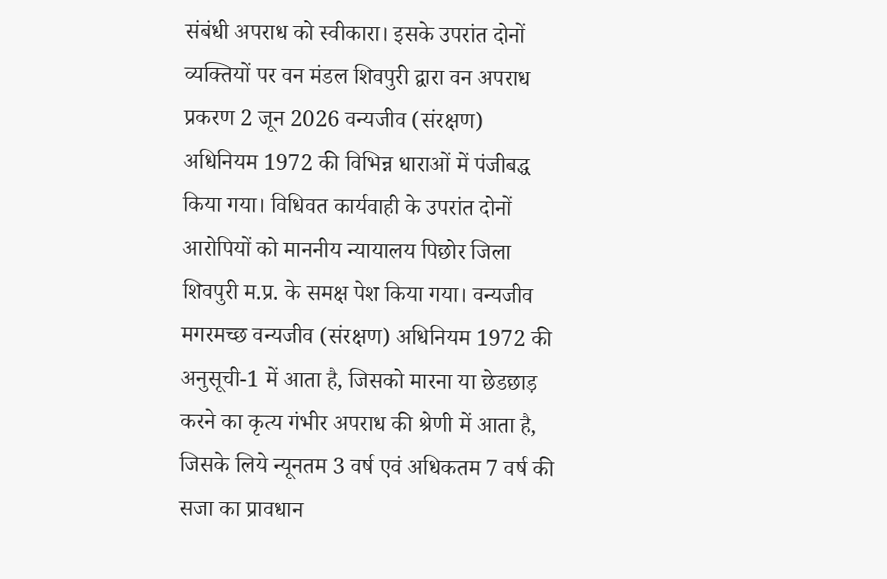संबंधी अपराध को स्वीकारा। इसके उपरांत दोनों व्यक्तियों पर वन मंडल शिवपुरी द्वारा वन अपराध प्रकरण 2 जून 2026 वन्यजीव (संरक्षण) अधिनियम 1972 की विभिन्न धाराओं में पंजीबद्ध किया गया। विधिवत कार्यवाही के उपरांत दोनों आरोपियों को माननीय न्यायालय पिछोर जिला शिवपुरी म.प्र. के समक्ष पेश किया गया। वन्यजीव मगरमच्छ वन्यजीव (संरक्षण) अधिनियम 1972 की अनुसूची-1 में आता है, जिसको मारना या छेडछाड़ करने का कृत्य गंभीर अपराध की श्रेणी में आता है, जिसके लिये न्यूनतम 3 वर्ष एवं अधिकतम 7 वर्ष की सजा का प्रावधान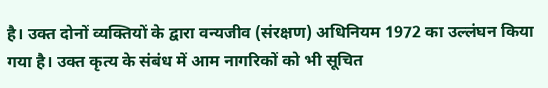है। उक्त दोनों व्यक्तियों के द्वारा वन्यजीव (संरक्षण) अधिनियम 1972 का उल्लंघन किया गया है। उक्त कृत्य के संबंध में आम नागरिकों को भी सूचित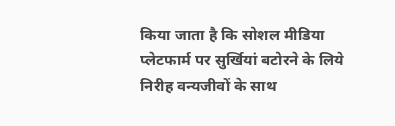किया जाता है कि सोशल मीडिया प्लेटफार्म पर सुर्खियां बटोरने के लिये निरीह वन्यजीवों के साथ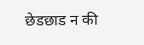छेडछाड न की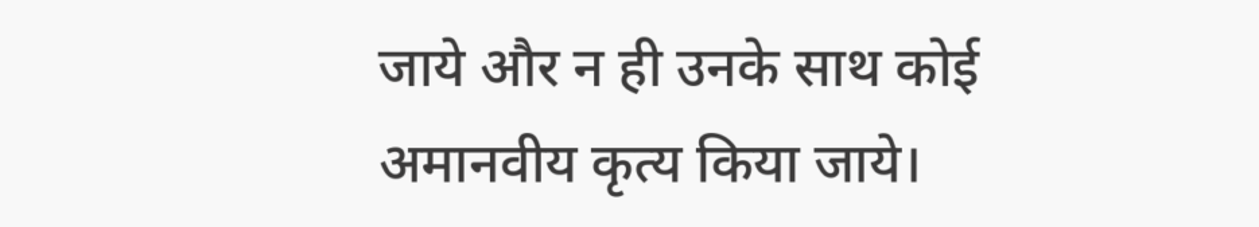जाये और न ही उनके साथ कोई अमानवीय कृत्य किया जाये।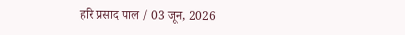हरि प्रसाद पाल / 03 जून, 2026